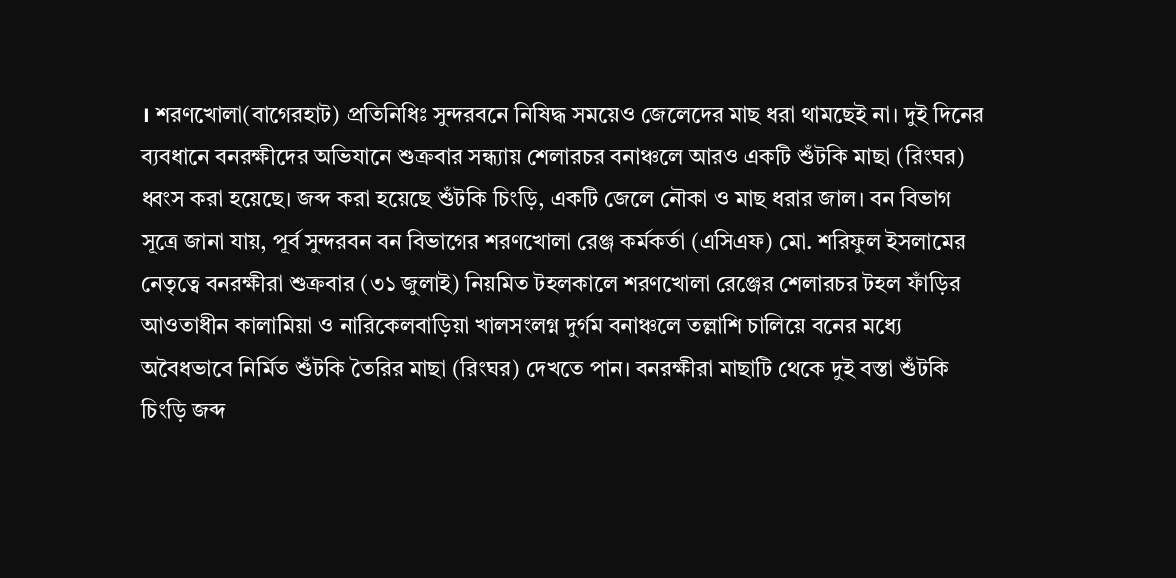। শরণখোলা(বাগেরহাট) প্রতিনিধিঃ সুন্দরবনে নিষিদ্ধ সময়েও জেলেদের মাছ ধরা থামছেই না। দুই দিনের ব্যবধানে বনরক্ষীদের অভিযানে শুক্রবার সন্ধ্যায় শেলারচর বনাঞ্চলে আরও একটি শুঁটকি মাছা (রিংঘর) ধ্বংস করা হয়েছে। জব্দ করা হয়েছে শুঁটকি চিংড়ি, একটি জেলে নৌকা ও মাছ ধরার জাল। বন বিভাগ সূত্রে জানা যায়, পূর্ব সুন্দরবন বন বিভাগের শরণখোলা রেঞ্জ কর্মকর্তা (এসিএফ) মো. শরিফুল ইসলামের নেতৃত্বে বনরক্ষীরা শুক্রবার (৩১ জুলাই) নিয়মিত টহলকালে শরণখোলা রেঞ্জের শেলারচর টহল ফাঁড়ির আওতাধীন কালামিয়া ও নারিকেলবাড়িয়া খালসংলগ্ন দুর্গম বনাঞ্চলে তল্লাশি চালিয়ে বনের মধ্যে অবৈধভাবে নির্মিত শুঁটকি তৈরির মাছা (রিংঘর) দেখতে পান। বনরক্ষীরা মাছাটি থেকে দুই বস্তা শুঁটকি চিংড়ি জব্দ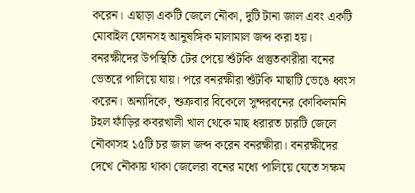করেন। এছাড়া একটি জেলে নৌকা, দুটি টানা জাল এবং একটি মোবাইল ফোনসহ আনুষঙ্গিক মালামাল জব্দ করা হয়। বনরক্ষীদের উপস্থিতি টের পেয়ে শুঁটকি প্রস্তুতকারীরা বনের ভেতরে পালিয়ে যায়। পরে বনরক্ষীরা শুঁটকি মাছাটি ভেঙে ধ্বংস করেন। অন্যদিকে, শুক্রবার বিকেলে সুন্দরবনের কোকিলমনি টহল ফাঁড়ির কবরখালী খাল থেকে মাছ ধরারত চারটি জেলে নৌকাসহ ১৫টি চর জাল জব্দ করেন বনরক্ষীরা। বনরক্ষীদের দেখে নৌকায় থাকা জেলেরা বনের মধ্যে পালিয়ে যেতে সক্ষম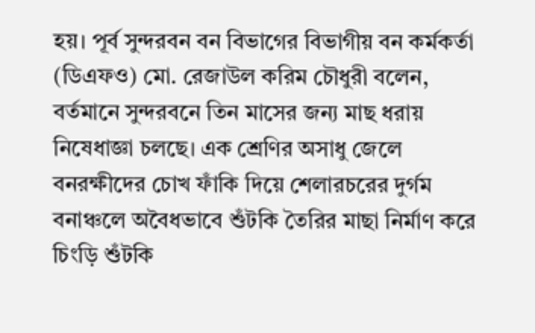হয়। পূর্ব সুন্দরবন বন বিভাগের বিভাগীয় বন কর্মকর্তা (ডিএফও) মো. রেজাউল করিম চৌধুরী বলেন, বর্তমানে সুন্দরবনে তিন মাসের জন্য মাছ ধরায় নিষেধাজ্ঞা চলছে। এক শ্রেণির অসাধু জেলে বনরক্ষীদের চোখ ফাঁকি দিয়ে শেলারচরের দুর্গম বনাঞ্চলে অবৈধভাবে শুঁটকি তৈরির মাছা নির্মাণ করে চিংড়ি শুঁটকি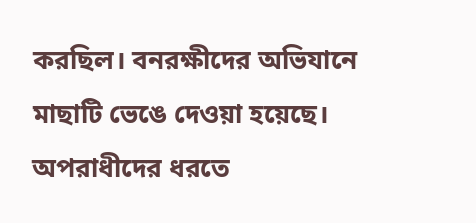করছিল। বনরক্ষীদের অভিযানে মাছাটি ভেঙে দেওয়া হয়েছে। অপরাধীদের ধরতে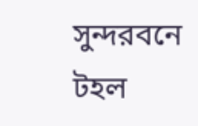সুন্দরবনে টহল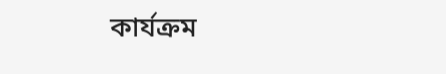কার্যক্রম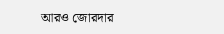আরও জোরদার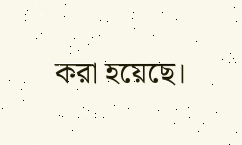করা হয়েছে।